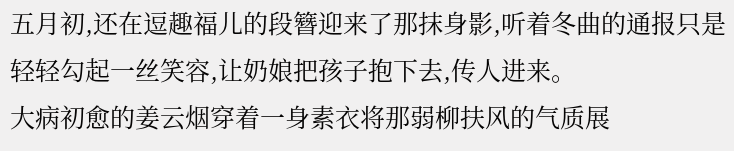五月初,还在逗趣福儿的段簪迎来了那抹身影,听着冬曲的通报只是轻轻勾起一丝笑容,让奶娘把孩子抱下去,传人进来。
大病初愈的姜云烟穿着一身素衣将那弱柳扶风的气质展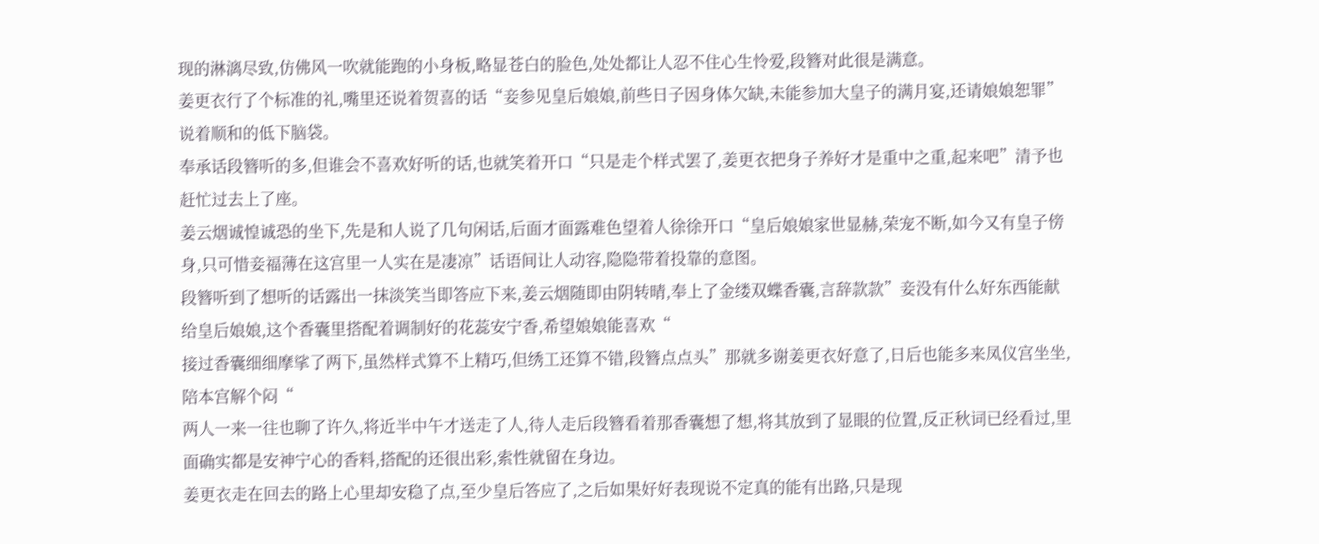现的淋漓尽致,仿佛风一吹就能跑的小身板,略显苍白的脸色,处处都让人忍不住心生怜爱,段簪对此很是满意。
姜更衣行了个标准的礼,嘴里还说着贺喜的话“妾参见皇后娘娘,前些日子因身体欠缺,未能参加大皇子的满月宴,还请娘娘恕罪”说着顺和的低下脑袋。
奉承话段簪听的多,但谁会不喜欢好听的话,也就笑着开口“只是走个样式罢了,姜更衣把身子养好才是重中之重,起来吧”清予也赶忙过去上了座。
姜云烟诚惶诚恐的坐下,先是和人说了几句闲话,后面才面露难色望着人徐徐开口“皇后娘娘家世显赫,荣宠不断,如今又有皇子傍身,只可惜妾福薄在这宫里一人实在是凄凉”话语间让人动容,隐隐带着投靠的意图。
段簪听到了想听的话露出一抹淡笑当即答应下来,姜云烟随即由阴转晴,奉上了金缕双蝶香囊,言辞款款”妾没有什么好东西能献给皇后娘娘,这个香囊里搭配着调制好的花蕊安宁香,希望娘娘能喜欢“
接过香囊细细摩挲了两下,虽然样式算不上精巧,但绣工还算不错,段簪点点头”那就多谢姜更衣好意了,日后也能多来凤仪宫坐坐,陪本宫解个闷“
两人一来一往也聊了许久,将近半中午才送走了人,待人走后段簪看着那香囊想了想,将其放到了显眼的位置,反正秋词已经看过,里面确实都是安神宁心的香料,搭配的还很出彩,索性就留在身边。
姜更衣走在回去的路上心里却安稳了点,至少皇后答应了,之后如果好好表现说不定真的能有出路,只是现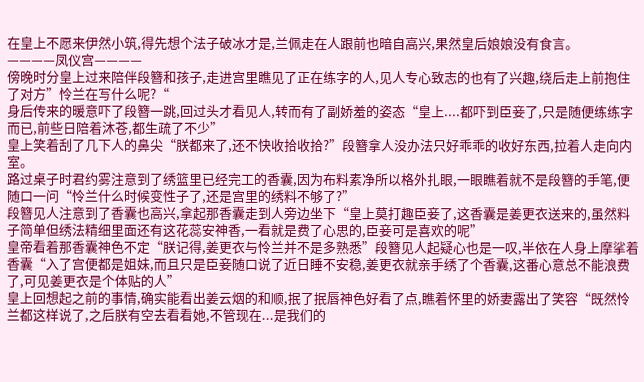在皇上不愿来伊然小筑,得先想个法子破冰才是,兰佩走在人跟前也暗自高兴,果然皇后娘娘没有食言。
————凤仪宫————
傍晚时分皇上过来陪伴段簪和孩子,走进宫里瞧见了正在练字的人,见人专心致志的也有了兴趣,绕后走上前抱住了对方”怜兰在写什么呢?“
身后传来的暖意吓了段簪一跳,回过头才看见人,转而有了副娇羞的姿态“皇上....都吓到臣妾了,只是随便练练字而已,前些日陪着沐苍,都生疏了不少”
皇上笑着刮了几下人的鼻尖“朕都来了,还不快收拾收拾?”段簪拿人没办法只好乖乖的收好东西,拉着人走向内室。
路过桌子时君约雾注意到了绣篮里已经完工的香囊,因为布料素净所以格外扎眼,一眼瞧着就不是段簪的手笔,便随口一问“怜兰什么时候变性子了,还是宫里的绣料不够了?”
段簪见人注意到了香囊也高兴,拿起那香囊走到人旁边坐下“皇上莫打趣臣妾了,这香囊是姜更衣送来的,虽然料子简单但绣法精细里面还有这花蕊安神香,一看就是费了心思的,臣妾可是喜欢的呢”
皇帝看着那香囊神色不定“朕记得,姜更衣与怜兰并不是多熟悉”段簪见人起疑心也是一叹,半依在人身上摩挲着香囊“入了宫便都是姐妹,而且只是臣妾随口说了近日睡不安稳,姜更衣就亲手绣了个香囊,这番心意总不能浪费了,可见姜更衣是个体贴的人”
皇上回想起之前的事情,确实能看出姜云烟的和顺,抿了抿唇神色好看了点,瞧着怀里的娇妻露出了笑容“既然怜兰都这样说了,之后朕有空去看看她,不管现在...是我们的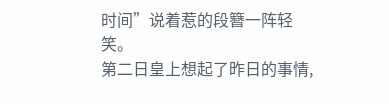时间”说着惹的段簪一阵轻笑。
第二日皇上想起了昨日的事情,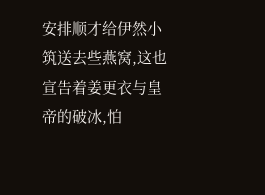安排顺才给伊然小筑送去些燕窝,这也宣告着姜更衣与皇帝的破冰,怕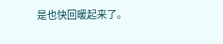是也快回暖起来了。